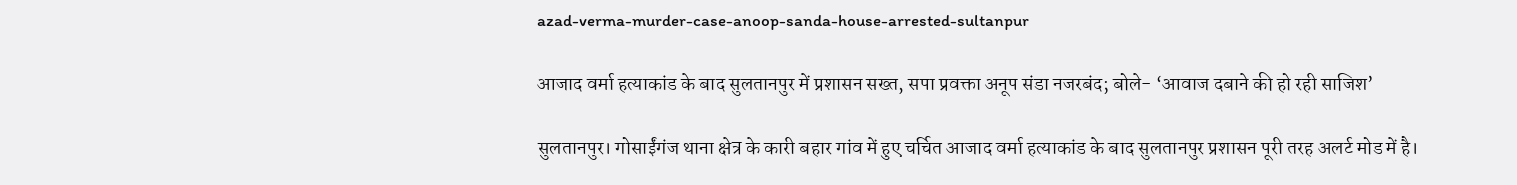azad-verma-murder-case-anoop-sanda-house-arrested-sultanpur

आजाद वर्मा हत्याकांड के बाद सुलतानपुर में प्रशासन सख्त, सपा प्रवक्ता अनूप संडा नजरबंद; बोले- ‘आवाज दबाने की हो रही साजिश’

सुलतानपुर। गोसाईंगंज थाना क्षेत्र के कारी बहार गांव में हुए चर्चित आजाद वर्मा हत्याकांड के बाद सुलतानपुर प्रशासन पूरी तरह अलर्ट मोड में है।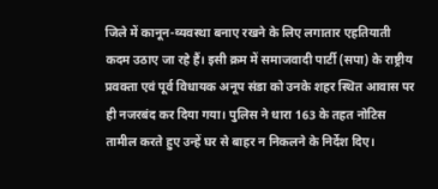जिले में कानून-व्यवस्था बनाए रखने के लिए लगातार एहतियाती कदम उठाए जा रहे हैं। इसी क्रम में समाजवादी पार्टी (सपा) के राष्ट्रीय प्रवक्ता एवं पूर्व विधायक अनूप संडा को उनके शहर स्थित आवास पर ही नजरबंद कर दिया गया। पुलिस ने धारा 163 के तहत नोटिस तामील करते हुए उन्हें घर से बाहर न निकलने के निर्देश दिए।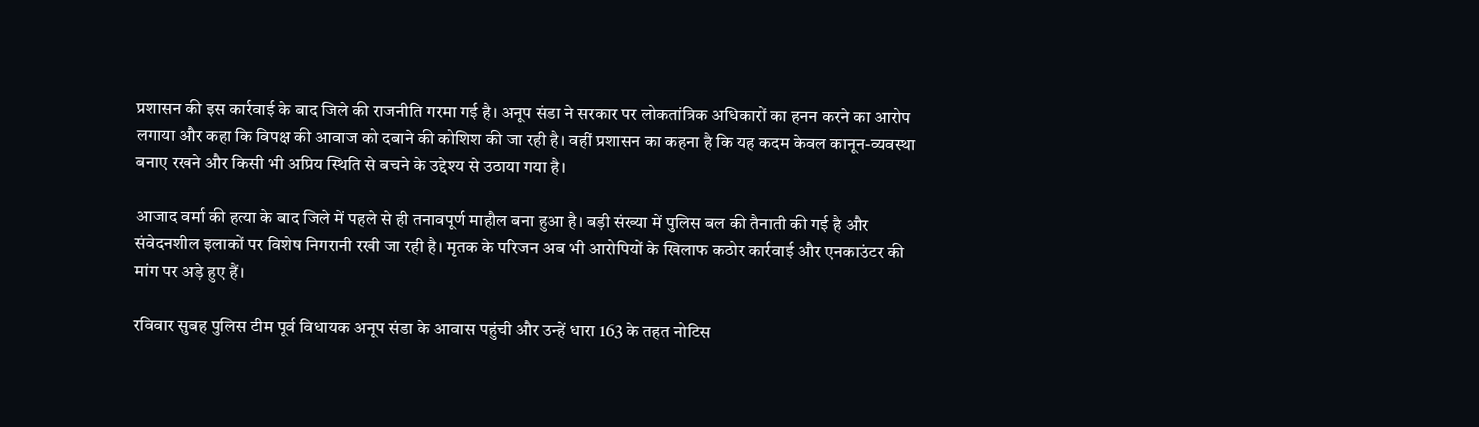प्रशासन की इस कार्रवाई के बाद जिले की राजनीति गरमा गई है। अनूप संडा ने सरकार पर लोकतांत्रिक अधिकारों का हनन करने का आरोप लगाया और कहा कि विपक्ष की आवाज को दबाने की कोशिश की जा रही है। वहीं प्रशासन का कहना है कि यह कदम केवल कानून-व्यवस्था बनाए रखने और किसी भी अप्रिय स्थिति से बचने के उद्देश्य से उठाया गया है।

आजाद वर्मा की हत्या के बाद जिले में पहले से ही तनावपूर्ण माहौल बना हुआ है। बड़ी संख्या में पुलिस बल की तैनाती की गई है और संवेदनशील इलाकों पर विशेष निगरानी रखी जा रही है। मृतक के परिजन अब भी आरोपियों के खिलाफ कठोर कार्रवाई और एनकाउंटर की मांग पर अड़े हुए हैं।

रविवार सुबह पुलिस टीम पूर्व विधायक अनूप संडा के आवास पहुंची और उन्हें धारा 163 के तहत नोटिस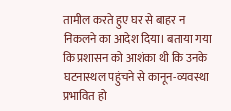तामील करते हुए घर से बाहर न निकलने का आदेश दिया। बताया गया कि प्रशासन को आशंका थी कि उनके घटनास्थल पहुंचने से कानून-व्यवस्था प्रभावित हो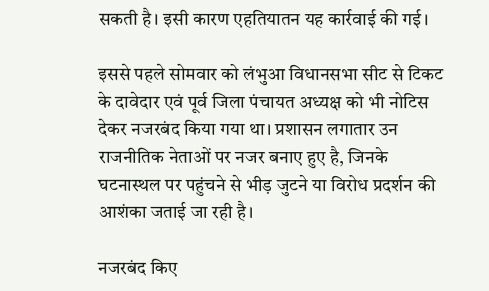सकती है। इसी कारण एहतियातन यह कार्रवाई की गई।

इससे पहले सोमवार को लंभुआ विधानसभा सीट से टिकट के दावेदार एवं पूर्व जिला पंचायत अध्यक्ष को भी नोटिस देकर नजरबंद किया गया था। प्रशासन लगातार उन राजनीतिक नेताओं पर नजर बनाए हुए है, जिनके घटनास्थल पर पहुंचने से भीड़ जुटने या विरोध प्रदर्शन की आशंका जताई जा रही है।

नजरबंद किए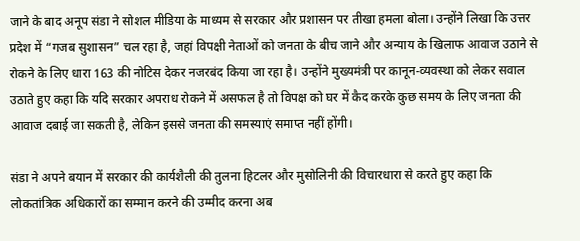जाने के बाद अनूप संडा ने सोशल मीडिया के माध्यम से सरकार और प्रशासन पर तीखा हमला बोला। उन्होंने लिखा कि उत्तर प्रदेश में “गजब सुशासन” चल रहा है, जहां विपक्षी नेताओं को जनता के बीच जाने और अन्याय के खिलाफ आवाज उठाने से रोकने के लिए धारा 163 की नोटिस देकर नजरबंद किया जा रहा है। उन्होंने मुख्यमंत्री पर कानून-व्यवस्था को लेकर सवाल उठाते हुए कहा कि यदि सरकार अपराध रोकने में असफल है तो विपक्ष को घर में कैद करके कुछ समय के लिए जनता की आवाज दबाई जा सकती है, लेकिन इससे जनता की समस्याएं समाप्त नहीं होंगी।

संडा ने अपने बयान में सरकार की कार्यशैली की तुलना हिटलर और मुसोलिनी की विचारधारा से करते हुए कहा कि लोकतांत्रिक अधिकारों का सम्मान करने की उम्मीद करना अब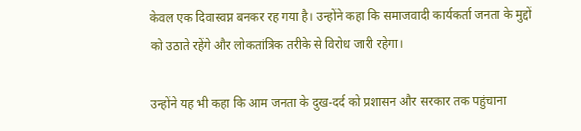केवल एक दिवास्वप्न बनकर रह गया है। उन्होंने कहा कि समाजवादी कार्यकर्ता जनता के मुद्दों को उठाते रहेंगे और लोकतांत्रिक तरीके से विरोध जारी रहेगा।

उन्होंने यह भी कहा कि आम जनता के दुख-दर्द को प्रशासन और सरकार तक पहुंचाना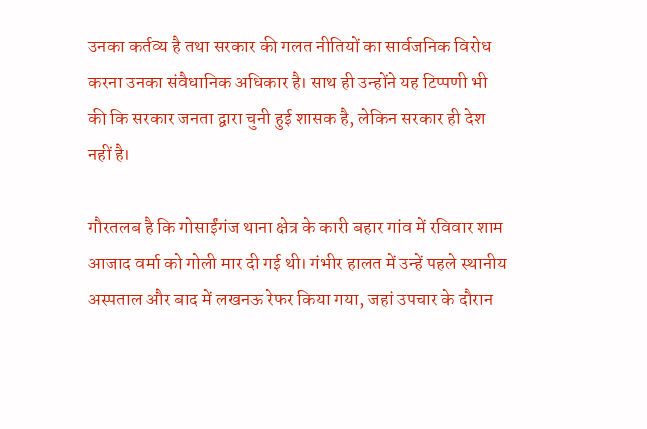उनका कर्तव्य है तथा सरकार की गलत नीतियों का सार्वजनिक विरोध करना उनका संवैधानिक अधिकार है। साथ ही उन्होंने यह टिप्पणी भी की कि सरकार जनता द्वारा चुनी हुई शासक है, लेकिन सरकार ही देश नहीं है।

गौरतलब है कि गोसाईंगंज थाना क्षेत्र के कारी बहार गांव में रविवार शाम आजाद वर्मा को गोली मार दी गई थी। गंभीर हालत में उन्हें पहले स्थानीय अस्पताल और बाद में लखनऊ रेफर किया गया, जहां उपचार के दौरान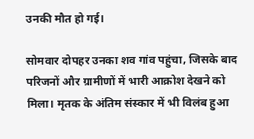उनकी मौत हो गई।

सोमवार दोपहर उनका शव गांव पहुंचा, जिसके बाद परिजनों और ग्रामीणों में भारी आक्रोश देखने को मिला। मृतक के अंतिम संस्कार में भी विलंब हुआ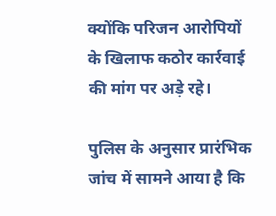क्योंकि परिजन आरोपियों के खिलाफ कठोर कार्रवाई की मांग पर अड़े रहे।

पुलिस के अनुसार प्रारंभिक जांच में सामने आया है कि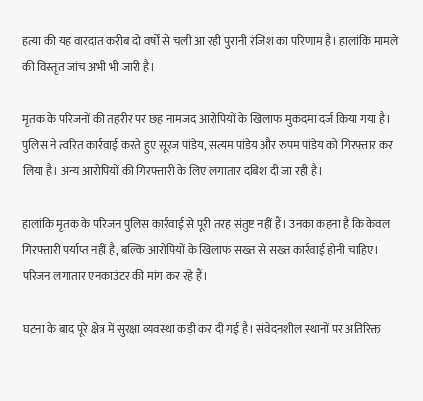हत्या की यह वारदात करीब दो वर्षों से चली आ रही पुरानी रंजिश का परिणाम है। हालांकि मामले की विस्तृत जांच अभी भी जारी है।

मृतक के परिजनों की तहरीर पर छह नामजद आरोपियों के खिलाफ मुकदमा दर्ज किया गया है। पुलिस ने त्वरित कार्रवाई करते हुए सूरज पांडेय, सत्यम पांडेय और रुपम पांडेय को गिरफ्तार कर लिया है। अन्य आरोपियों की गिरफ्तारी के लिए लगातार दबिश दी जा रही है।

हालांकि मृतक के परिजन पुलिस कार्रवाई से पूरी तरह संतुष्ट नहीं हैं। उनका कहना है कि केवल गिरफ्तारी पर्याप्त नहीं है, बल्कि आरोपियों के खिलाफ सख्त से सख्त कार्रवाई होनी चाहिए। परिजन लगातार एनकाउंटर की मांग कर रहे हैं।

घटना के बाद पूरे क्षेत्र में सुरक्षा व्यवस्था कड़ी कर दी गई है। संवेदनशील स्थानों पर अतिरिक्त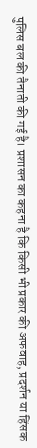पुलिस बल की तैनाती की गई है। प्रशासन का कहना है कि किसी भी प्रकार की अफवाह, प्रदर्शन या हिंसक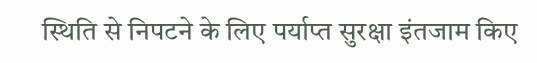स्थिति से निपटने के लिए पर्याप्त सुरक्षा इंतजाम किए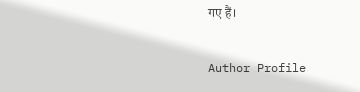गए हैं।

Author Profile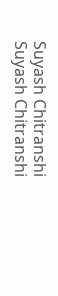Suyash Chitranshi
Suyash Chitranshi